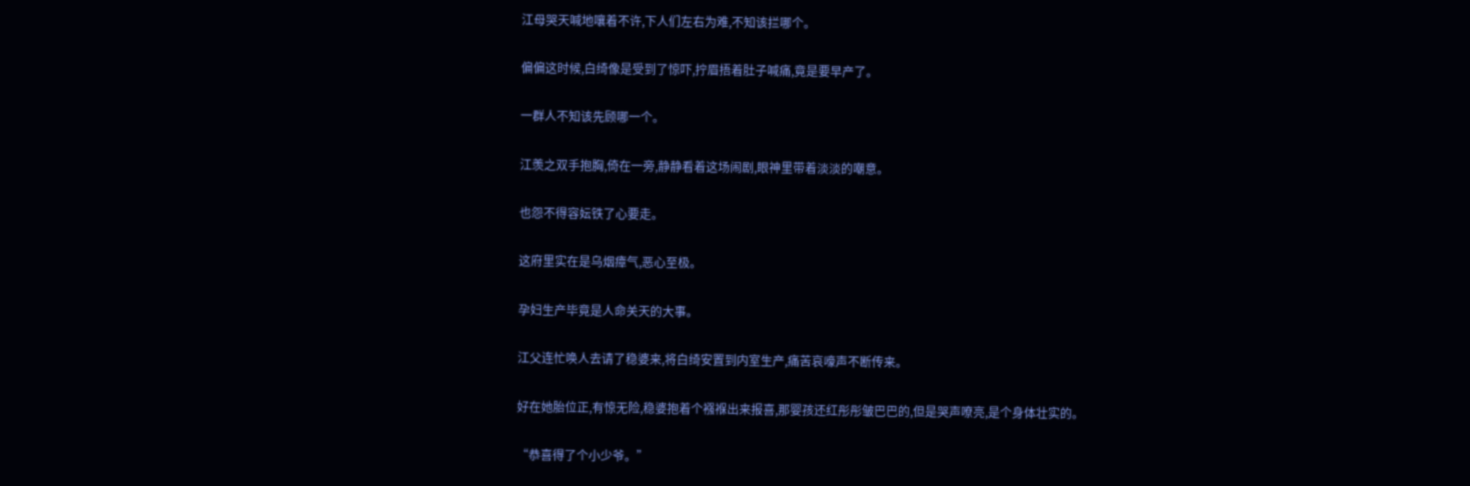江母哭天喊地嚷着不许,下人们左右为难,不知该拦哪个。

偏偏这时候,白绮像是受到了惊吓,拧眉捂着肚子喊痛,竟是要早产了。

一群人不知该先顾哪一个。

江羡之双手抱胸,倚在一旁,静静看着这场闹剧,眼神里带着淡淡的嘲意。

也怨不得容妘铁了心要走。

这府里实在是乌烟瘴气,恶心至极。

孕妇生产毕竟是人命关天的大事。

江父连忙唤人去请了稳婆来,将白绮安置到内室生产,痛苦哀嚎声不断传来。

好在她胎位正,有惊无险,稳婆抱着个襁褓出来报喜,那婴孩还红彤彤皱巴巴的,但是哭声嘹亮,是个身体壮实的。

“恭喜得了个小少爷。”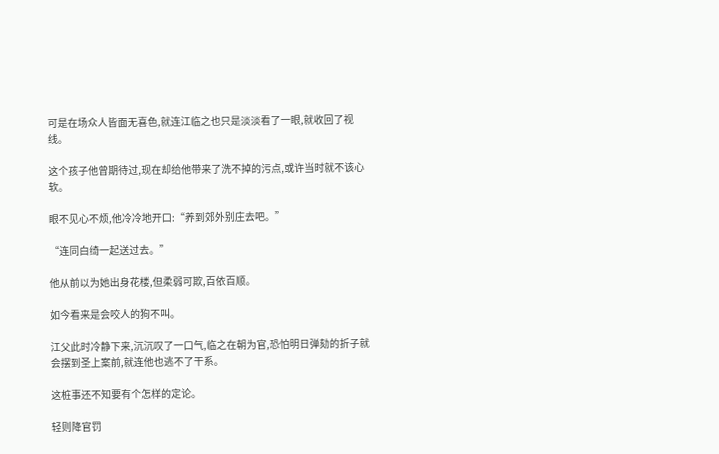可是在场众人皆面无喜色,就连江临之也只是淡淡看了一眼,就收回了视线。

这个孩子他曾期待过,现在却给他带来了洗不掉的污点,或许当时就不该心软。

眼不见心不烦,他冷冷地开口:“养到郊外别庄去吧。”

“连同白绮一起送过去。”

他从前以为她出身花楼,但柔弱可欺,百依百顺。

如今看来是会咬人的狗不叫。

江父此时冷静下来,沉沉叹了一口气,临之在朝为官,恐怕明日弹劾的折子就会摆到圣上案前,就连他也逃不了干系。

这桩事还不知要有个怎样的定论。

轻则降官罚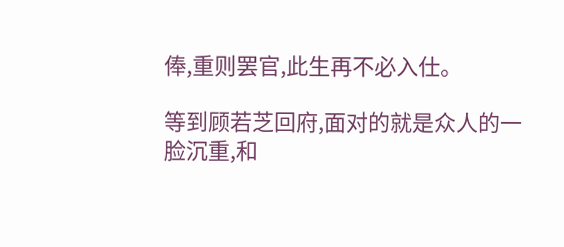俸,重则罢官,此生再不必入仕。

等到顾若芝回府,面对的就是众人的一脸沉重,和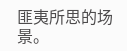匪夷所思的场景。